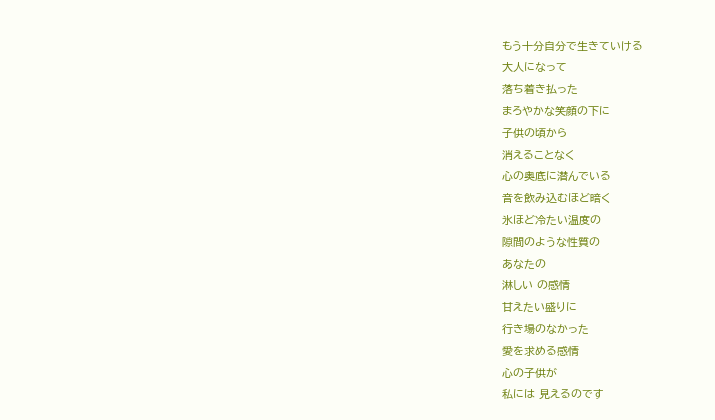もう十分自分で生きていける
大人になって
落ち着き払った
まろやかな笑顔の下に
子供の頃から
消えることなく
心の奥底に潜んでいる
音を飲み込むほど暗く
氷ほど冷たい温度の
隙間のような性質の
あなたの
淋しい の感情
甘えたい盛りに
行き場のなかった
愛を求める感情
心の子供が
私には 見えるのです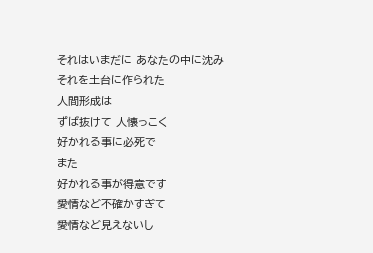それはいまだに あなたの中に沈み
それを土台に作られた
人間形成は
ずば抜けて 人懐っこく
好かれる事に必死で
また
好かれる事が得意です
愛情など不確かすぎて
愛情など見えないし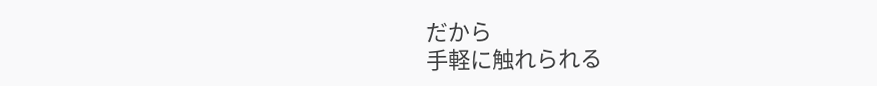だから
手軽に触れられる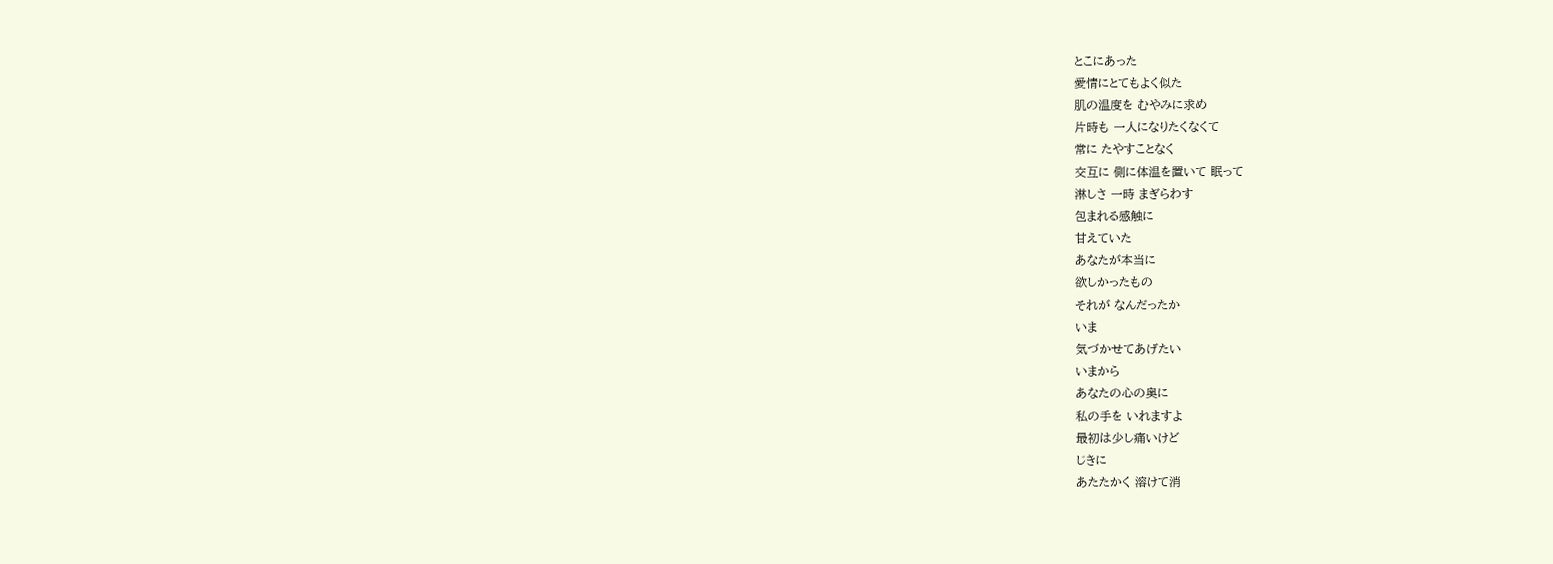とこにあった
愛情にとてもよく似た
肌の温度を むやみに求め
片時も 一人になりたくなくて
常に たやすことなく
交互に 側に体温を置いて 眠って
淋しさ 一時 まぎらわす
包まれる感触に
甘えていた
あなたが本当に
欲しかったもの
それが なんだったか
いま
気づかせてあげたい
いまから
あなたの心の奥に
私の手を いれますよ
最初は少し痛いけど
じきに
あたたかく 溶けて消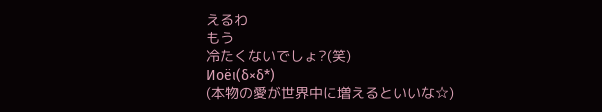えるわ
もう
冷たくないでしょ?(笑)
Иοёι(δ×δ*)
(本物の愛が世界中に増えるといいな☆)